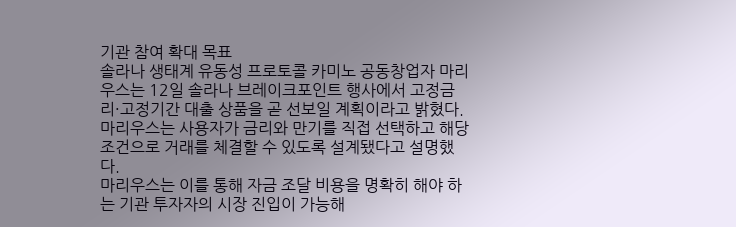기관 참여 확대 목표
솔라나 생태계 유동성 프로토콜 카미노 공동창업자 마리우스는 12일 솔라나 브레이크포인트 행사에서 고정금리·고정기간 대출 상품을 곧 선보일 계획이라고 밝혔다. 마리우스는 사용자가 금리와 만기를 직접 선택하고 해당 조건으로 거래를 체결할 수 있도록 설계됐다고 설명했다.
마리우스는 이를 통해 자금 조달 비용을 명확히 해야 하는 기관 투자자의 시장 진입이 가능해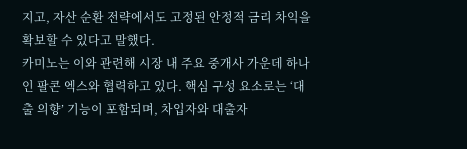지고, 자산 순환 전략에서도 고정된 안정적 금리 차익을 확보할 수 있다고 말했다.
카미노는 이와 관련해 시장 내 주요 중개사 가운데 하나인 팔콘 엑스와 협력하고 있다. 핵심 구성 요소로는 ‘대출 의향’ 기능이 포함되며, 차입자와 대출자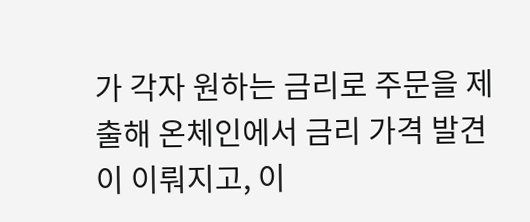가 각자 원하는 금리로 주문을 제출해 온체인에서 금리 가격 발견이 이뤄지고, 이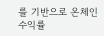를 기반으로 온체인 수익률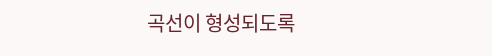곡선이 형성되도록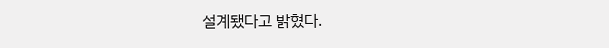설계됐다고 밝혔다.